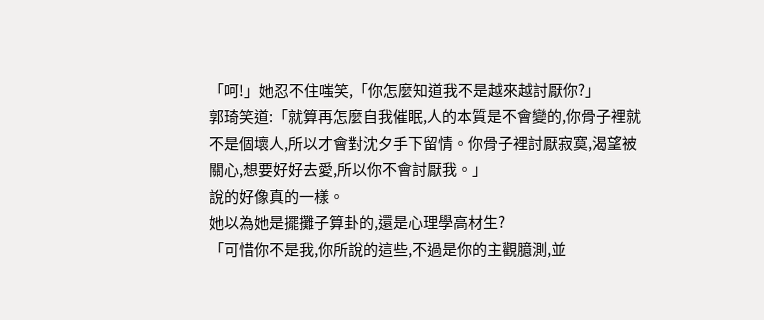「呵!」她忍不住嗤笑,「你怎麼知道我不是越來越討厭你?」
郭琦笑道:「就算再怎麼自我催眠,人的本質是不會變的,你骨子裡就不是個壞人,所以才會對沈夕手下留情。你骨子裡討厭寂寞,渴望被關心,想要好好去愛,所以你不會討厭我。」
說的好像真的一樣。
她以為她是擺攤子算卦的,還是心理學高材生?
「可惜你不是我,你所說的這些,不過是你的主觀臆測,並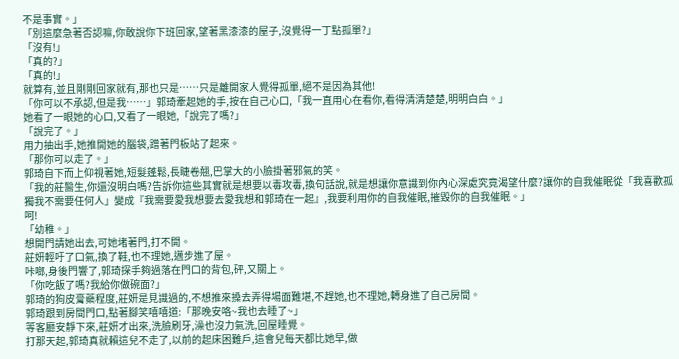不是事實。」
「別這麼急著否認嘛,你敢說你下班回家,望著黑漆漆的屋子,沒覺得一丁點孤單?」
「沒有!」
「真的?」
「真的!」
就算有,並且剛剛回家就有,那也只是……只是離開家人覺得孤單,絕不是因為其他!
「你可以不承認,但是我……」郭琦牽起她的手,按在自己心口,「我一直用心在看你,看得清清楚楚,明明白白。」
她看了一眼她的心口,又看了一眼她,「說完了嗎?」
「說完了。」
用力抽出手,她推開她的腦袋,蹭著門板站了起來。
「那你可以走了。」
郭琦自下而上仰視著她,短髮蓬鬆,長睫卷翹,巴掌大的小臉掛著邪氣的笑。
「我的莊醫生,你還沒明白嗎?告訴你這些其實就是想要以毒攻毒,換句話說,就是想讓你意識到你內心深處究竟渴望什麼?讓你的自我催眠從「我喜歡孤獨我不需要任何人」變成『我需要愛我想要去愛我想和郭琦在一起』,我要利用你的自我催眠,摧毀你的自我催眠。」
呵!
「幼稚。」
想開門請她出去,可她堵著門,打不開。
莊妍輕吁了口氣,換了鞋,也不理她,邁步進了屋。
咔啷,身後門響了,郭琦探手夠過落在門口的背包,砰,又關上。
「你吃飯了嗎?我給你做碗面?」
郭琦的狗皮膏藥程度,莊妍是見識過的,不想推來搡去弄得場面難堪,不趕她,也不理她,轉身進了自己房間。
郭琦跟到房間門口,點著腳笑嘻嘻道:「那晚安咯~我也去睡了~」
等客廳安靜下來,莊妍才出來,洗臉刷牙,澡也沒力氣洗,回屋睡覺。
打那天起,郭琦真就賴這兒不走了,以前的起床困難戶,這會兒每天都比她早,做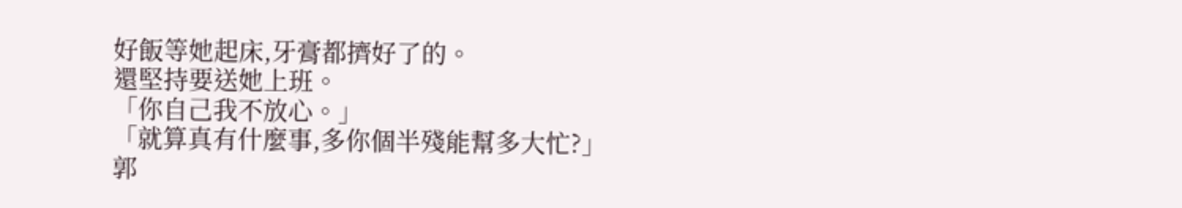好飯等她起床,牙膏都擠好了的。
還堅持要送她上班。
「你自己我不放心。」
「就算真有什麼事,多你個半殘能幫多大忙?」
郭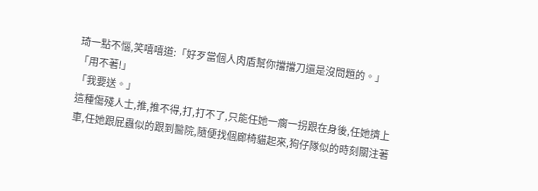琦一點不惱,笑嘻嘻道:「好歹當個人肉盾幫你擋擋刀還是沒問題的。」
「用不著!」
「我要送。」
這種傷殘人士,推,推不得,打,打不了,只能任她一瘸一拐跟在身後,任她擠上車,任她跟屁蟲似的跟到醫院,隨便找個廊椅貓起來,狗仔隊似的時刻關注著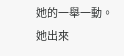她的一舉一動。
她出來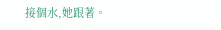接個水,她跟著。